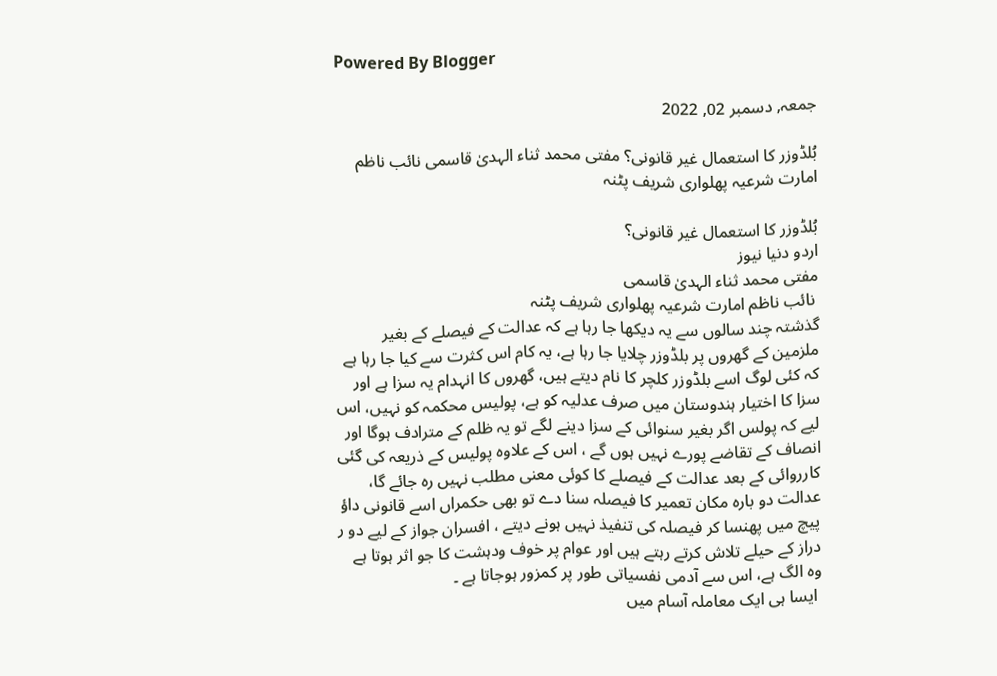Powered By Blogger

جمعہ, دسمبر 02, 2022

بُلڈوزر کا استعمال غیر قانونی؟ مفتی محمد ثناء الہدیٰ قاسمی نائب ناظم امارت شرعیہ پھلواری شریف پٹنہ

بُلڈوزر کا استعمال غیر قانونی؟
اردو دنیا نیوز
مفتی محمد ثناء الہدیٰ قاسمی
 نائب ناظم امارت شرعیہ پھلواری شریف پٹنہ
گذشتہ چند سالوں سے یہ دیکھا جا رہا ہے کہ عدالت کے فیصلے کے بغیر ملزمین کے گھروں پر بلڈوزر چلایا جا رہا ہے، یہ کام اس کثرت سے کیا جا رہا ہے کہ کئی لوگ اسے بلڈوزر کلچر کا نام دیتے ہیں، گھروں کا انہدام یہ سزا ہے اور سزا کا اختیار ہندوستان میں صرف عدلیہ کو ہے، پولیس محکمہ کو نہیں، اس لیے کہ پولس اگر بغیر سنوائی کے سزا دینے لگے تو یہ ظلم کے مترادف ہوگا اور انصاف کے تقاضے پورے نہیں ہوں گے ، اس کے علاوہ پولیس کے ذریعہ کی گئی کارروائی کے بعد عدالت کے فیصلے کا کوئی معنی مطلب نہیں رہ جائے گا، عدالت دو بارہ مکان تعمیر کا فیصلہ سنا دے تو بھی حکمراں اسے قانونی داؤ پیچ میں پھنسا کر فیصلہ کی تنفیذ نہیں ہونے دیتے ، افسران جواز کے لیے دو ر دراز کے حیلے تلاش کرتے رہتے ہیں اور عوام پر خوف ودہشت کا جو اثر ہوتا ہے وہ الگ ہے، اس سے آدمی نفسیاتی طور پر کمزور ہوجاتا ہے ۔
 ایسا ہی ایک معاملہ آسام میں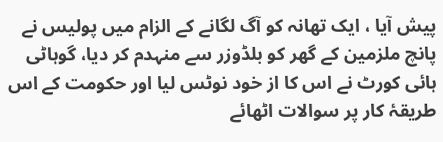پیش آیا ، ایک تھانہ کو آگ لگانے کے الزام میں پولیس نے پانچ ملزمین کے گھر کو بلڈوزر سے منہدم کر دیا، گوہاٹی ہائی کورٹ نے اس کا از خود نوٹس لیا اور حکومت کے اس طریقۂ کار پر سوالات اٹھائے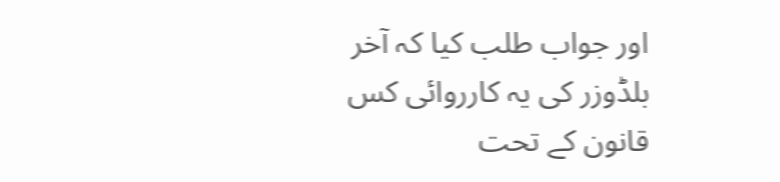اور جواب طلب کیا کہ آخر بلڈوزر کی یہ کارروائی کس قانون کے تحت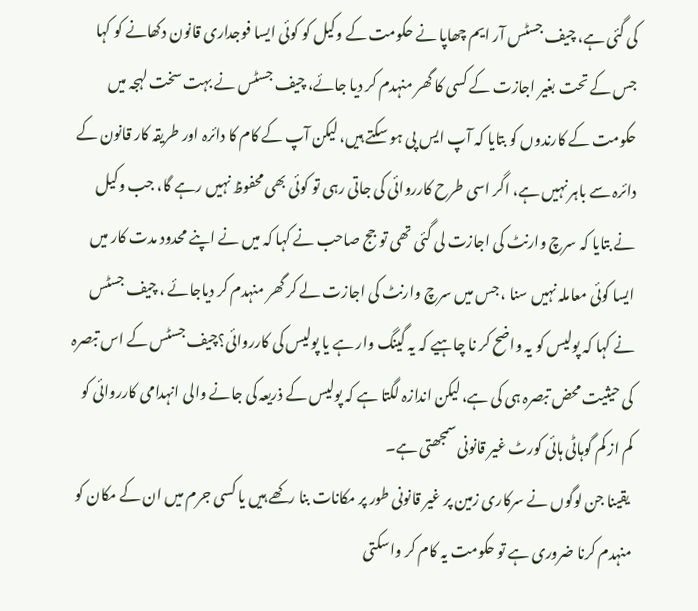کی گئی ہے، چیف جسٹس آر ایم چھاپا نے حکومت کے وکیل کو کوئی ایسا فوجداری قانون دکھانے کو کہا جس کے تحت بغیر اجازت کے کسی کا گھر منہدم کر دیا جائے، چیف جسٹس نے بہت سخت لہجہ میں حکومت کے کارندوں کو بتایا کہ آپ ایس پی ہو سکتے ہیں، لیکن آپ کے کام کا دائرہ اور طریقہ کار قانون کے دائرہ سے باہر نہیں ہے، اگر اسی طرح کارروائی کی جاتی رہی تو کوئی بھی محفوظ نہیں رہے گا، جب وکیل نے بتایا کہ سرچ وارنٹ کی اجازت لی گئی تھی تو جج صاحب نے کہا کہ میں نے اپنے محدود مدت کار میں ایسا کوئی معاملہ نہیں سنا ، جس میں سرچ وارنٹ کی اجازت لے کر گھر منہدم کر دیاجائے ، چیف جسٹس نے کہا کہ پولیس کو یہ واضح کر نا چاہیے کہ یہ گینگ وار ہے یا پولیس کی کارروائی؟چیف جسٹس کے اس تبصرہ کی حیثیت محض تبصرہ ہی کی ہے، لیکن اندازہ لگتا ہے کہ پولیس کے ذریعہ کی جانے والی انہدامی کارروائی کو کم از کم گوہاٹی ہائی کورٹ غیر قانونی سمجھتی ہے۔
 یقینا جن لوگوں نے سرکاری زمین پر غیر قانونی طور پر مکانات بنا رکھے ہیں یا کسی جرم میں ان کے مکان کو منہدم کرنا ضروری ہے تو حکومت یہ کام کر واسکتی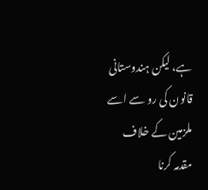ہے، لیکن ہندوستانی قانون کی رو سے اسے ملزمین کے خلاف مقدمہ کرنا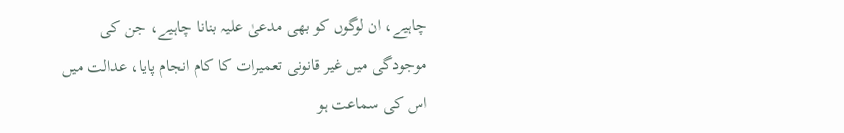چاہیے، ان لوگوں کو بھی مدعیٰ علیہ بنانا چاہیے، جن کی موجودگی میں غیر قانونی تعمیرات کا کام انجام پایا، عدالت میں اس کی سماعت ہو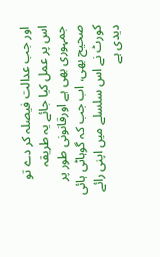اور جب عدالت فیصلہ کر دے تو اس پر عمل کیا جائے یہ طریقہ جمہوری بھی ہے اورقانونی طور پر صحیح بھی، اب جب کہ گوہاٹی ہائی کورٹ نے اس سلسلے میں اپنی رائے دیدی ہے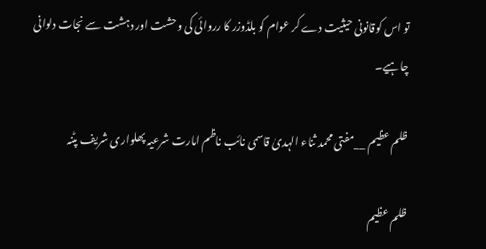تو اس کوقانونی حیثیت دے کر عوام کو بلڈوزر کا رروائی کی وحشت اور دہشت سے نجات دلوانی چاہیے۔

ظلم عظیم __مفتی محمد ثناء الہدیٰ قاسمی نائب ناظم امارت شرعیہ پھلواری شریف پٹنہ

ظلم عظیم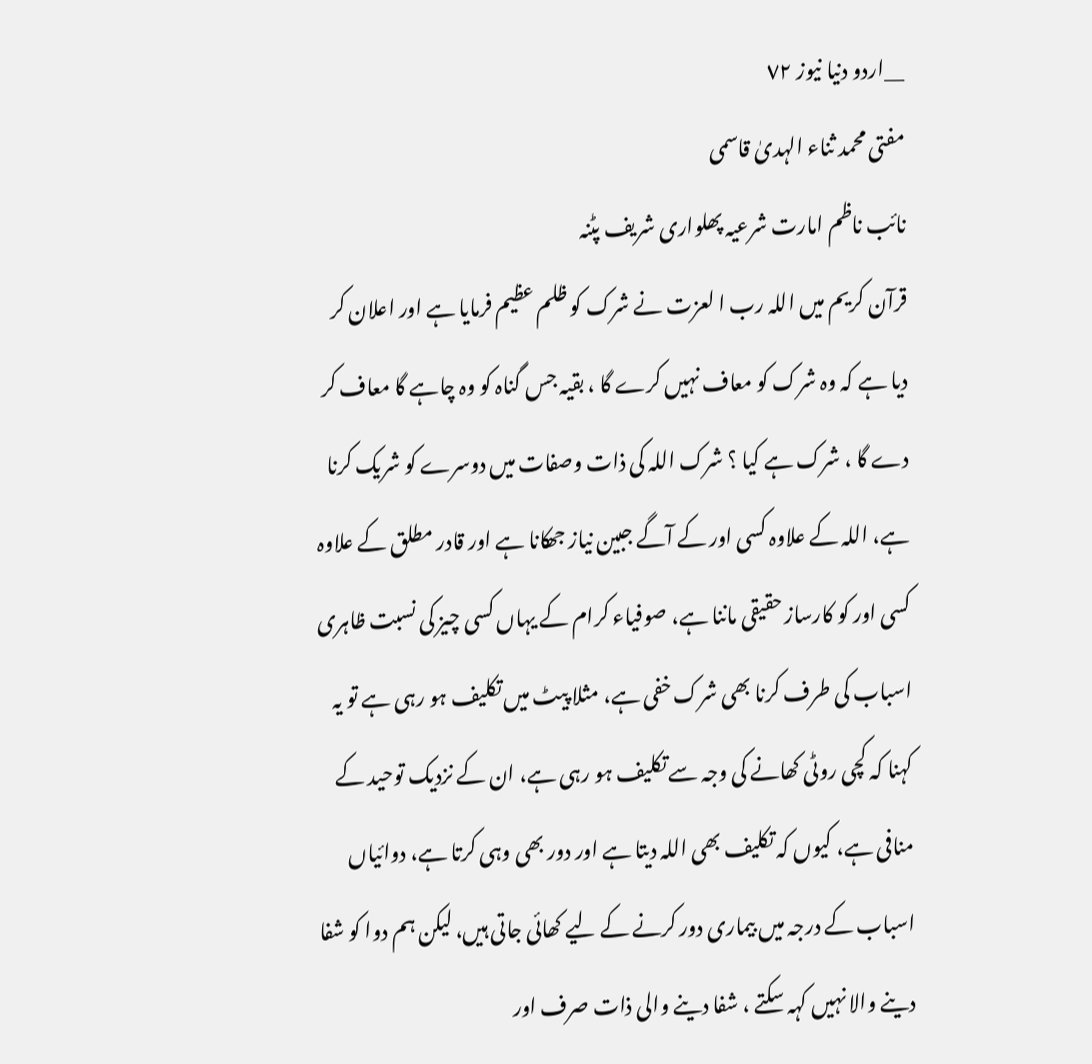__اردو دنیا نیوز ٧٢
مفتی محمد ثناء الہدیٰ قاسمی
نائب ناظم امارت شرعیہ پھلواری شریف پٹنہ
قرآن کریم میں اللہ رب ا لعزت نے شرک کو ظلم عظیم فرمایا ہے اور اعلان کر دیا ہے کہ وہ شرک کو معاف نہیں کرے گا ، بقیہ جس گناہ کو وہ چاہے گا معاف کر دے گا ، شرک ہے کیا ؟ شرک اللہ کی ذات وصفات میں دوسرے کو شریک کرنا ہے، اللہ کے علاوہ کسی اور کے آگے جبین نیاز جھکانا ہے اور قادر مطلق کے علاوہ کسی اور کو کارساز حقیقی ماننا ہے، صوفیاء کرام کے یہاں کسی چیز کی نسبت ظاہری اسباب کی طرف کرنا بھی شرک خفی ہے، مثلا پیٹ میں تکلیف ہو رہی ہے تو یہ کہنا کہ کچی روٹی کھانے کی وجہ سے تکلیف ہو رہی ہے، ان کے نزدیک توحید کے منافی ہے، کیوں کہ تکلیف بھی اللہ دیتا ہے اور دور بھی وہی کرتا ہے، دوائیاں اسباب کے درجہ میں بیماری دور کرنے کے لیے کھائی جاتی ہیں، لیکن ہم دوا کو شفا دینے والا نہیں کہہ سکتے ، شفا دینے والی ذات صرف اور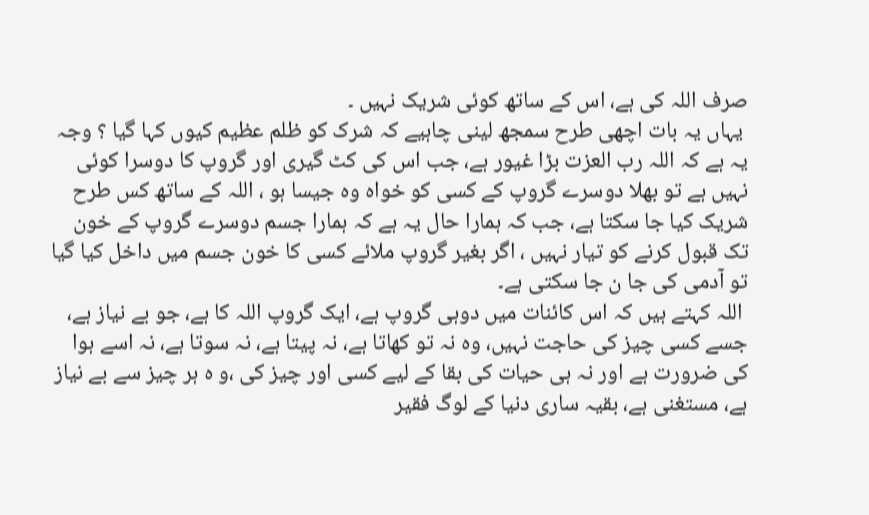صرف اللہ کی ہے، اس کے ساتھ کوئی شریک نہیں ۔
 یہاں یہ بات اچھی طرح سمجھ لینی چاہیے کہ شرک کو ظلم عظیم کیوں کہا گیا ؟ وجہ یہ ہے کہ اللہ رب العزت بڑا غیور ہے، جب اس کی کٹ گیری اور گروپ کا دوسرا کوئی نہیں ہے تو بھلا دوسرے گروپ کے کسی کو خواہ وہ جیسا ہو ، اللہ کے ساتھ کس طرح شریک کیا جا سکتا ہے، جب کہ ہمارا حال یہ ہے کہ ہمارا جسم دوسرے گروپ کے خون تک قبول کرنے کو تیار نہیں ، اگر بغیر گروپ ملائے کسی کا خون جسم میں داخل کیا گیا تو آدمی کی جا ن جا سکتی ہے۔
 اللہ کہتے ہیں کہ اس کائنات میں دوہی گروپ ہے، ایک گروپ اللہ کا ہے، جو بے نیاز ہے، جسے کسی چیز کی حاجت نہیں، وہ نہ تو کھاتا ہے، نہ پیتا ہے، نہ سوتا ہے، نہ اسے ہوا کی ضرورت ہے اور نہ ہی حیات کی بقا کے لیے کسی اور چیز کی ،و ہ ہر چیز سے بے نیاز ہے، مستغنی ہے، بقیہ ساری دنیا کے لوگ فقیر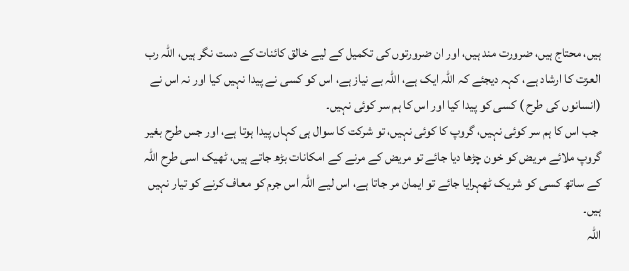ہیں، محتاج ہیں، ضرورت مند ہیں، اور ان ضرورتوں کی تکمیل کے لیے خالق کائنات کے دست نگر ہیں، اللہ رب العزت کا ارشاد ہے، کہہ دیجئے کہ اللہ ایک ہے، اللہ بے نیاز ہے، اس کو کسی نے پیدا نہیں کیا اور نہ اس نے (انسانوں کی طرح ) کسی کو پیدا کیا اور اس کا ہم سر کوئی نہیں۔
 جب اس کا ہم سر کوئی نہیں، گروپ کا کوئی نہیں، تو شرکت کا سوال ہی کہاں پیدا ہوتا ہے، اور جس طرح بغیر گروپ ملائے مریض کو خون چڑھا دیا جائے تو مریض کے مرنے کے امکانات بڑھ جاتے ہیں، ٹھیک اسی طرح اللہ کے ساتھ کسی کو شریک ٹھہرایا جائے تو ایمان مر جاتا ہے، اس لیے اللہ اس جرم کو معاف کرنے کو تیار نہیں ہیں۔
اللہ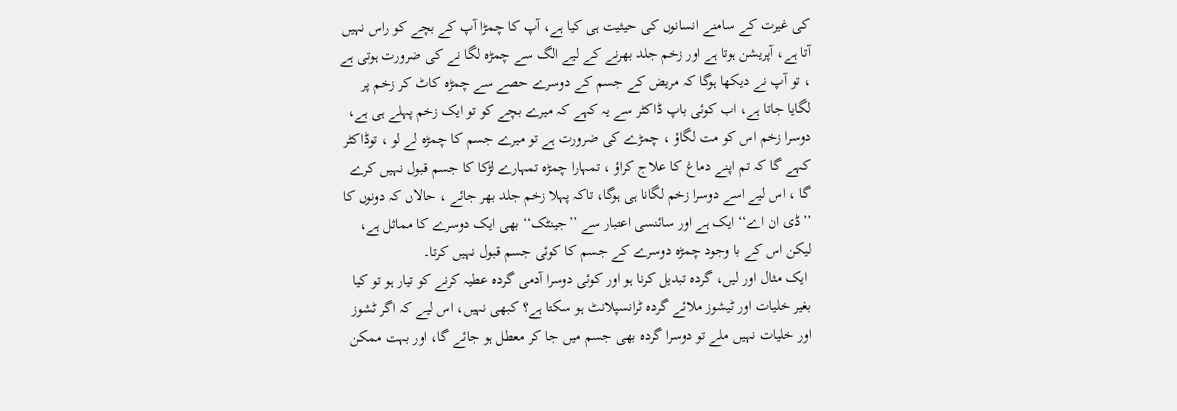کی غیرت کے سامنے انسانوں کی حیثیت ہی کیا ہے، آپ کا چمڑا آپ کے بچے کو راس نہیں آتا ہے، آپریشن ہوتا ہے اور زخم جلد بھرنے کے لیے الگ سے چمڑہ لگا نے کی ضرورت ہوتی ہے ، تو آپ نے دیکھا ہوگا کہ مریض کے جسم کے دوسرے حصے سے چمڑہ کاٹ کر زخم پر لگایا جاتا ہے، اب کوئی باپ ڈاکٹر سے یہ کہے کہ میرے بچے کو تو ایک زخم پہلے ہی ہے، دوسرا زخم اس کو مت لگاؤ ، چمڑے کی ضرورت ہے تو میرے جسم کا چمڑہ لے لو ، توڈاکٹر کہے گا کہ تم اپنے دماغ کا علاج کراؤ ، تمہارا چمڑہ تمہارے لڑکا کا جسم قبول نہیں کرے گا ، اس لیے اسے دوسرا زخم لگانا ہی ہوگا، تاکہ پہلا زخم جلد بھر جائے ، حالاں کہ دونوں کا ’’ڈی ان اے‘‘ ایک ہے اور سائنسی اعتبار سے ’’جینٹک‘‘ بھی ایک دوسرے کا مماثل ہے، لیکن اس کے با وجود چمڑہ دوسرے کے جسم کا کوئی جسم قبول نہیں کرتا۔
 ایک مثال اور لیں، گردہ تبدیل کرنا ہو اور کوئی دوسرا آدمی گردہ عطیہ کرنے کو تیار ہو تو کیا بغیر خلیات اور ٹیشوز ملائے گردہ ٹرانسپلانٹ ہو سکتا ہے؟ کبھی نہیں، اس لیے کہ اگر ٹشوز اور خلیات نہیں ملے تو دوسرا گردہ بھی جسم میں جا کر معطل ہو جائے گا، اور بہت ممکن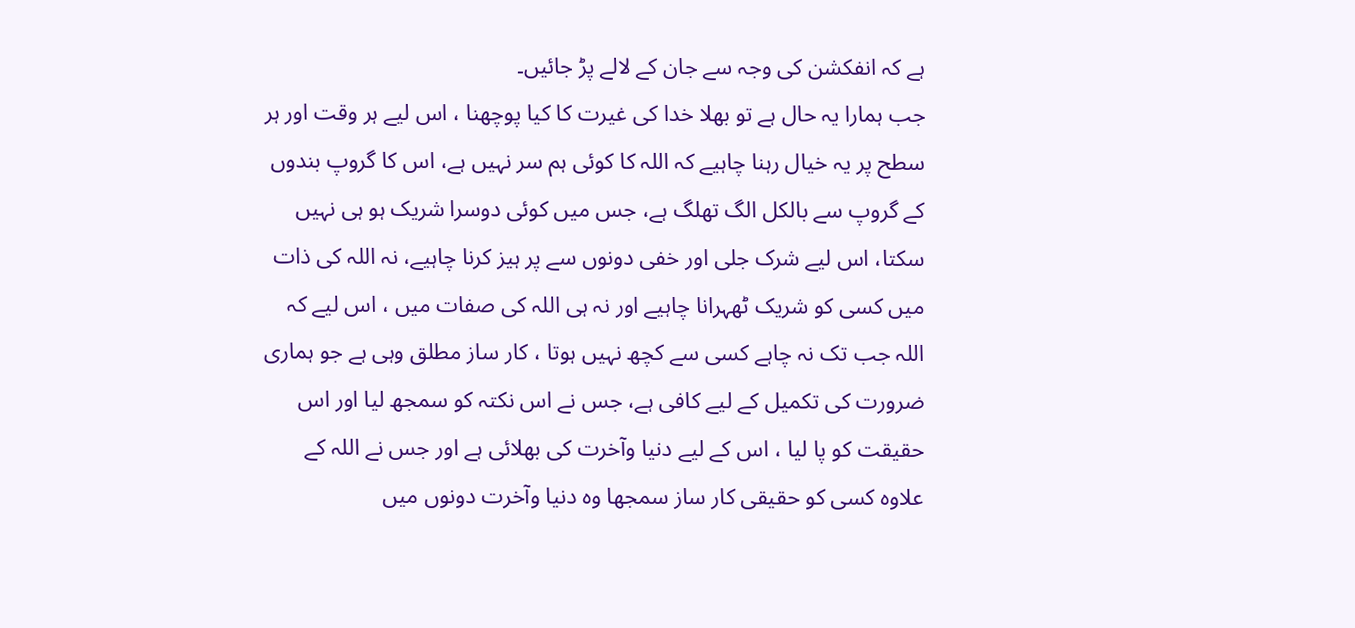ہے کہ انفکشن کی وجہ سے جان کے لالے پڑ جائیں۔
جب ہمارا یہ حال ہے تو بھلا خدا کی غیرت کا کیا پوچھنا ، اس لیے ہر وقت اور ہر سطح پر یہ خیال رہنا چاہیے کہ اللہ کا کوئی ہم سر نہیں ہے، اس کا گروپ بندوں کے گروپ سے بالکل الگ تھلگ ہے، جس میں کوئی دوسرا شریک ہو ہی نہیں سکتا، اس لیے شرک جلی اور خفی دونوں سے پر ہیز کرنا چاہیے، نہ اللہ کی ذات میں کسی کو شریک ٹھہرانا چاہیے اور نہ ہی اللہ کی صفات میں ، اس لیے کہ اللہ جب تک نہ چاہے کسی سے کچھ نہیں ہوتا ، کار ساز مطلق وہی ہے جو ہماری ضرورت کی تکمیل کے لیے کافی ہے، جس نے اس نکتہ کو سمجھ لیا اور اس حقیقت کو پا لیا ، اس کے لیے دنیا وآخرت کی بھلائی ہے اور جس نے اللہ کے علاوہ کسی کو حقیقی کار ساز سمجھا وہ دنیا وآخرت دونوں میں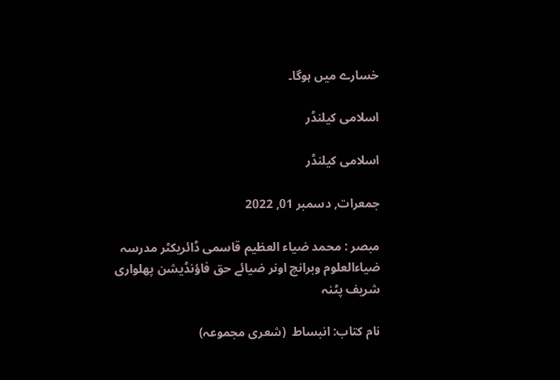خسارے میں ہوگا۔

اسلامی کیلنڈر

اسلامی کیلنڈر

جمعرات, دسمبر 01, 2022

مبصر : محمد ضیاء العظیم قاسمی ڈائریکٹر مدرسہ ضیاءالعلوم وبرانچ اونر ضیائے حق فاؤنڈیشن پھلواری شریف پٹنہ

نام کتاب: انبساط  (شعری مجموعہ)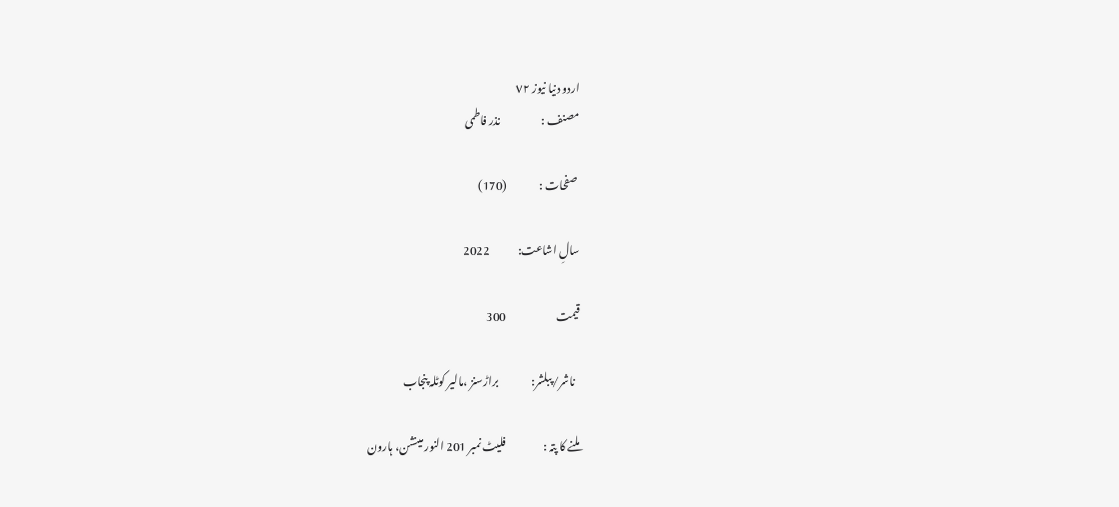اردو دنیا نیوز ٧٢
مصنف :                   نذر فاطمی

 صفحات :               (170)

سالِ اشاعت:             2022

قیمت                       300

  ناشر/پبلشر:               براڑسنز ،مالیر کوٹلہ پنجاب

ملنے کا پتہ :                 فلیٹ نمبر 201 النور مینشن، ہارون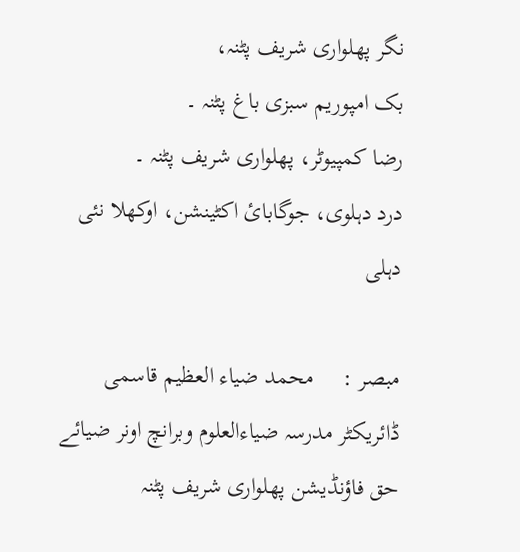نگر پھلواری شریف پٹنہ،
بک امپوریم سبزی باغ پٹنہ ۔
رضا کمپیوٹر، پھلواری شریف پٹنہ ۔
درد دہلوی، جوگابائ اکٹینشن، اوکھلا نئی دہلی

مبصر :     محمد ضیاء العظیم قاسمی ڈائریکٹر مدرسہ ضیاءالعلوم وبرانچ اونر ضیائے حق فاؤنڈیشن پھلواری شریف پٹنہ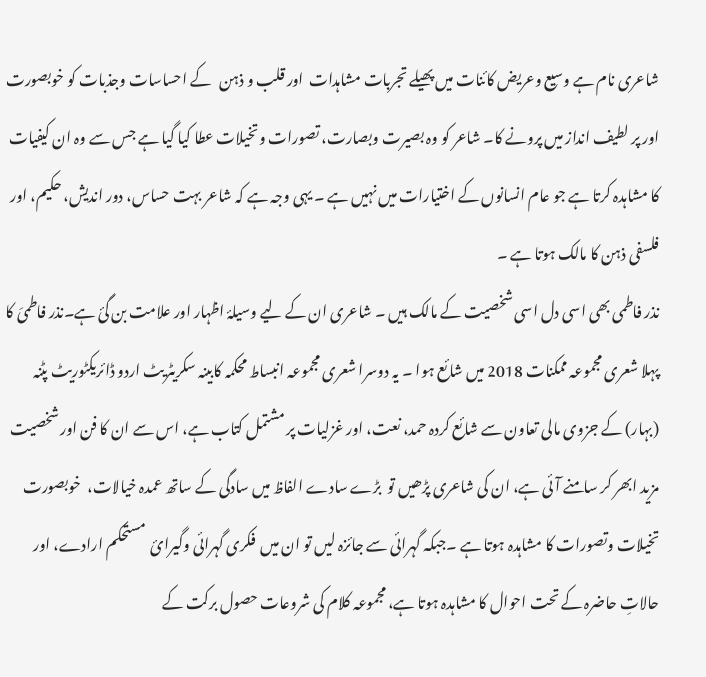شاعری نام ہے وسیع وعریض کائنات میں پھیلے تجربات مشاہدات  اور قلب و ذہن   کے احساسات وجذبات کو خوبصورت اور پر لطیف انداز میں پرونے کا۔ شاعر کو وہ بصیرت وبصارت، تصورات وتخیلات عطا کیا گیا ہے جس سے وہ ان کیفیات کا مشاہدہ کرتا ہے جو عام انسانوں کے اختیارات میں نہیں ہے ۔ یہی وجہ ہے کہ شاعر بہت حساس، دور اندیش، حکیم، اور فلسفی ذہن کا مالک ہوتا ہے ۔
نذر فاطمی بھی اسی دل اسی شخصیت کے مالک ہیں ۔ شاعری ان کے لیے وسیلۂ اظہار اور علامت بن گئ ہے۔نذر فاطمیَ کا پہلا شعری مجموعہ ممکنات 2018 میں شائع ہوا ۔ یہ دوسرا شعری مجموعہ انبساط محکمہ کابینہ سکریٹریٹ اردو ڈائریکٹوریٹ پٹنہ (بہار) کے جزوی مالی تعاون سے شائع کردہ حمد، نعت، اور غزلیات پر مشتمل کتاب ہے، اس سے ان کا فن اور شخصیت  مزید ابھر کر سامنے آئی ہے، ان کی شاعری پڑھیں تو  بڑے سادے الفاظ میں سادگی کے ساتھ عمدہ خیالات،  خوبصورت تخیلات وتصورات کا مشاہدہ ہوتا ہے ۔جبکہ گہرائی سے جائزہ لیں تو ان میں  فکری گہرائی وگیرائ  مستحکم ارادے، اور حالاتِ حاضرہ کے تحت احوال کا مشاہدہ ہوتا ہے، مجموعہ کلام کی شروعات حصول برکت کے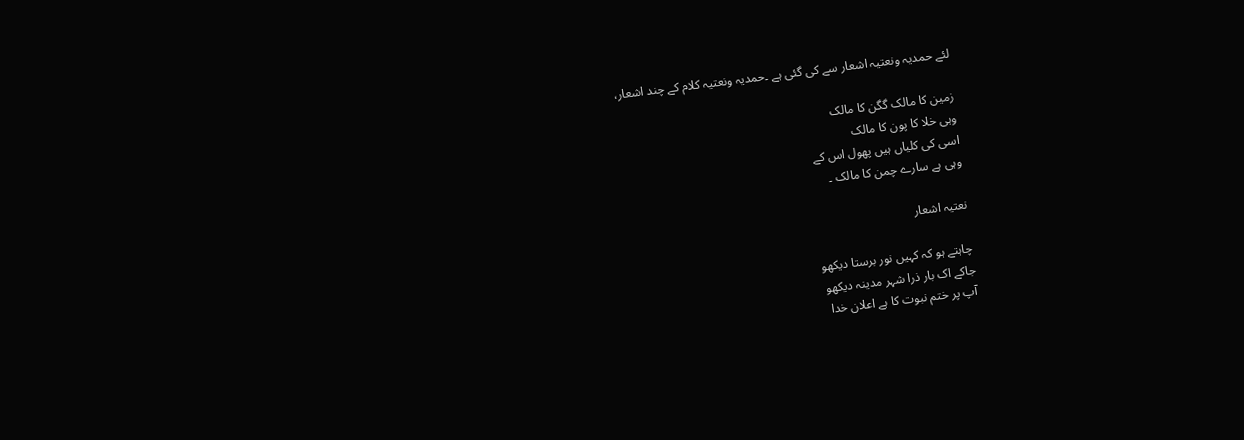لئے حمدیہ ونعتیہ اشعار سے کی گئی ہے ۔حمدیہ ونعتیہ کلام کے چند اشعار،

زمین کا مالک گگن کا مالک
وہی خلا کا پون کا مالک
اسی کی کلیاں ہیں پھول اس کے
وہی ہے سارے چمن کا مالک ۔

نعتیہ اشعار

چاہتے ہو کہ کہیں نور برستا دیکھو
جاکے اک بار ذرا شہر مدینہ دیکھو
آپ پر ختم نبوت کا ہے اعلان خدا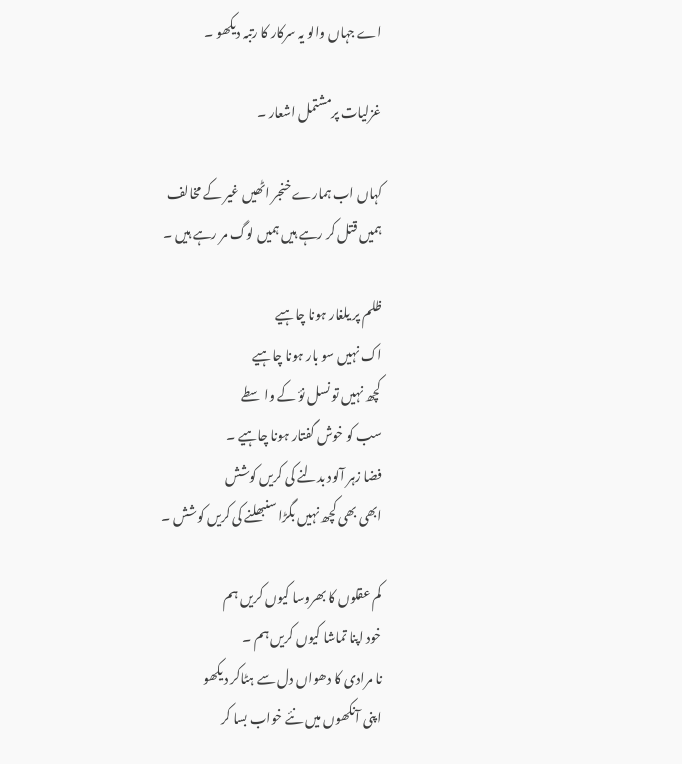اے جہاں والو یہ سرکار کا رتبہ دیکھو ۔

غزلیات پرمشتمل اشعار ۔

کہاں اب ہمارے خنجر اٹھیں غیر کے مخالف
ہمیں قتل کر رہے ہیں ہمیں لوگ مر رہے ہیں ۔

ظلم پر یلغار ہونا چاہیے
اک نہیں سو بار ہونا چاہیے
کچھ نہیں تو نسل نؤ کے واسطے
سب کو خوش گفتار ہونا چاہیے ۔
فضا زہر آلود بدلنے کی کریں کوشش
ابھی بھی کچھ نہیں بگڑا سنبھلنے کی کریں کوشش ۔

کم عقلوں کا بھروسا کیوں کریں ہم
خود اپنا تماشا کیوں کریں ہم ۔
نا مرادی کا دھواں دل سے ہٹاکر دیکھو
اپنی آنکھوں میں نئے خواب بسا کر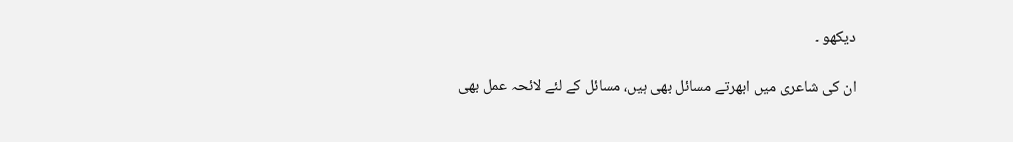دیکھو ۔

ان کی شاعری میں ابھرتے مسائل بھی ہیں، مسائل کے لئے لائحہ عمل بھی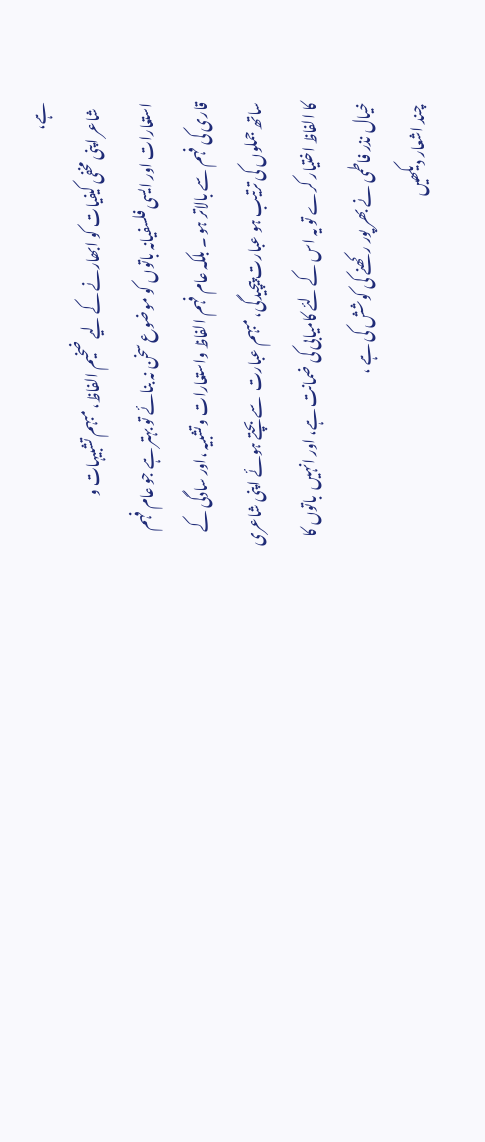ہے،
  شاعر اپنی مخفی کیفیات کو ابھارنے کے لیے ضخیم الفاظ، مبہم تشبیہات و استعارات اور ایسی فلسفیانہ باتوں کو موضوع سخن نہ بنائے تو بہتر ہے جو عام فہم قاری کی فہم سے بالاتر ہو ۔ بلکہ عام فہم الفاظ واستعارات وتشبیہ ،اور سادگی کے ساتھ جملوں کی ترتیب ہو عبارت پیچیدگی، مبہم عبارت  سے بچتے ہوئے اپنی شاعری کا الفاظ اختیار کرے تو یہ اس کے لئے کامیابی کی ضمانت ہے، اور انہیں  باتوں کا خیال نذر فاطمی نے بھر پور رکھنے کی کوشش کی ہے ،
 چند اشعار دیکھیں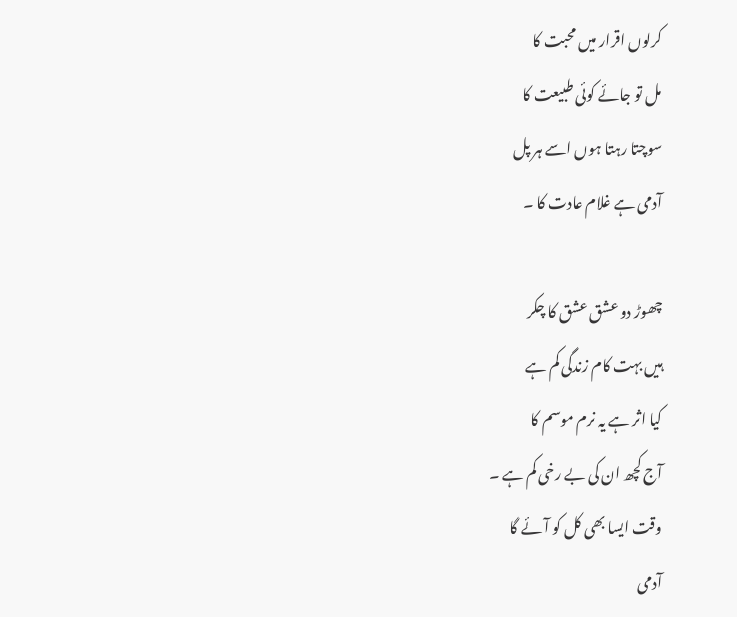کرلوں اقرار میں محبت کا
مل تو جائے کوئی طبیعت کا
سوچتا رہتا ہوں اسے ہر پل
آدمی ہے غلام عادت کا ۔

چھوڑ دو عشق عشق کا چکر
ہیں بہت کام زندگی کم ہے
کیا اثر ہے یہ نرم موسم کا
آج کچھ ان کی بے رخی کم ہے ۔
وقت ایسا بھی کل کو آئے گا
آدمی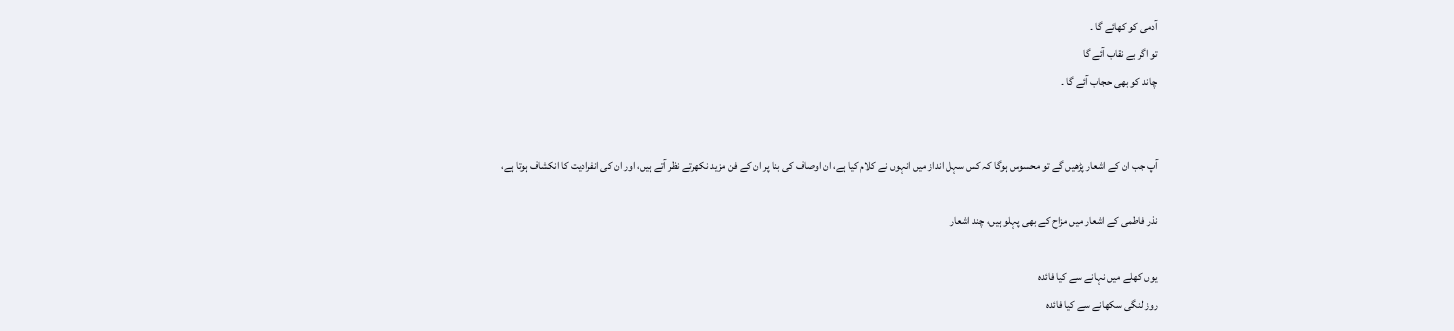آدمی کو کھائے گا ۔
تو اگر بے نقاب آئے گا
چاند کو بھی حجاب آئے گا ۔


آپ جب ان کے اشعار پڑھیں گے تو محسوس ہوگا کہ کس سہل انداز میں انہوں نے کلام کیا ہے، ان اوصاف کی بنا پر ان کے فن مزید نکھرتے نظر آتے ہیں، اور ان کی انفرادیت کا انکشاف ہوتا ہے،

نذر فاطمی کے اشعار میں مزاح کے بھی پہلو ہیں، چند اشعار

یوں کھلے میں نہانے سے کیا فائدہ
روز لنگی سکھانے سے کیا فائدہ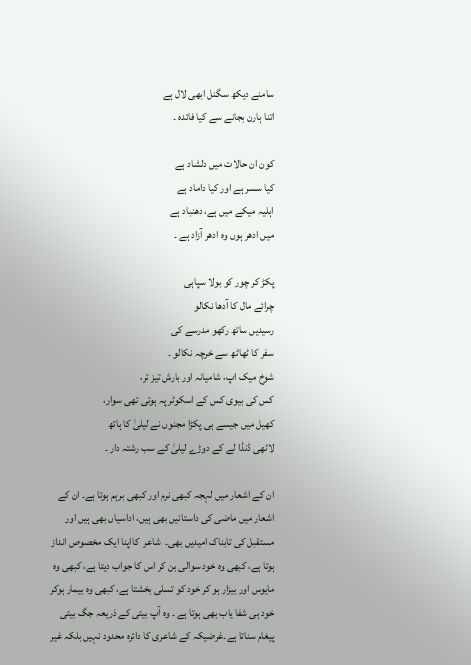سامنے دیکھ سگنل ابھی لال ہے
اتنا ہارن بجانے سے کیا فائدہ ۔

کون ان حالات میں دلشاد ہے
کیا سسر ہے اور کیا داماد ہے
اہلیہ میکے میں ہے، دھنباد ہے
میں ادھر ہوں وہ ادھر آزاد ہے ۔

پکڑ کر چور کو بولا سپاہی
چرائے مال کا آدھا نکالو
رسیدیں ساتھ رکھو مدرسے کی
سفر کا ٹھاٹھ سے خرچہ نکالو ۔
شوخ میک اپ، شامیانہ اور بارش تیز تر،
کس کی بیوی کس کے اسکوٹر پہ ہوتی تھی سوار،
کھیل میں جیسے ہی پکڑا مجنوں نے لیلیٰ کا ہاتھ
لاٹھی ڈنڈا لے کے دوڑے لیلیٰ کے سب رشتہ دار ۔

ان کے اشعار میں لہجہ کبھی نرم اور کبھی برہم ہوتا ہے۔ ان کے اشعار میں ماضی کی داستانیں بھی ہیں، اداسیاں بھی ہیں اور مستقبل کی تابناک امیدیں بھی۔  شاعر  کااپنا ایک مخصوص انداز ہوتا ہے، کبھی وہ خود سوالی بن کر اس کا جواب دیتا ہے، کبھی وہ مایوس اور بیزار ہو کر خود کو تسلی بخشتا ہے، کبھی وہ بیمار ہوکر خود ہی شفا یاب بھی ہوتا ہے ۔ وہ آپ بیتی کے ذریعہ جگ بیتی پیغام سناتا ہے۔غرضیکہ کے شاعری کا دائرہ محدود نہیں بلکہ غیر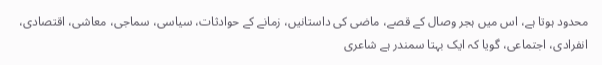محدود ہوتا ہے، اس میں ہجر وصال کے قصے، ماضی کی داستانیں، زمانے کے حوادثات، سیاسی، سماجی، معاشی، اقتصادی، انفرادی، اجتماعی، گویا کہ ایک بہتا سمندر ہے شاعری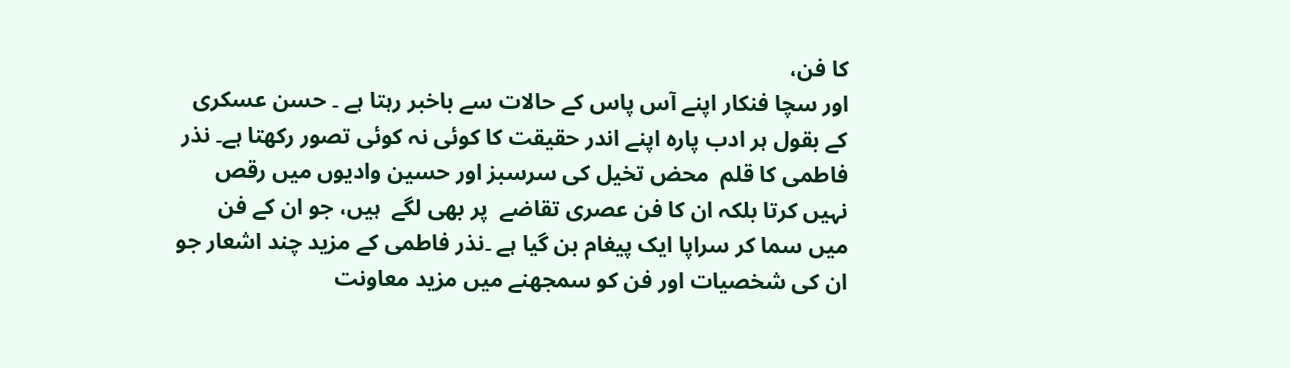کا فن،
اور سچا فنکار اپنے آس پاس کے حالات سے باخبر رہتا ہے ۔ حسن عسکری کے بقول ہر ادب پارہ اپنے اندر حقیقت کا کوئی نہ کوئی تصور رکھتا ہے۔ نذر فاطمی کا قلم  محض تخیل کی سرسبز اور حسین وادیوں میں رقص نہیں کرتا بلکہ ان کا فن عصری تقاضے  پر بھی لگے  ہیں، جو ان کے فن میں سما کر سراپا ایک پیغام بن گیا ہے ۔نذر فاطمی کے مزید چند اشعار جو ان کی شخصیات اور فن کو سمجھنے میں مزید معاونت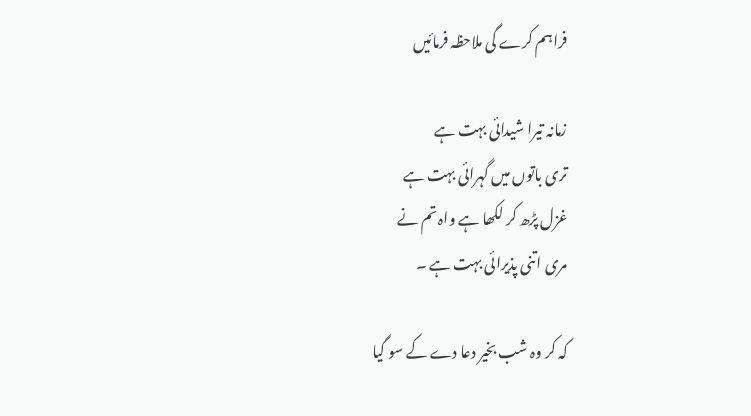فراہم کرے گی ملاحظہ فرمائیں

زمانہ تیرا شیدائی بہت ہے
تری باتوں میں گہرائی بہت ہے
غزل پڑھ کر لکھا ہے واہ تم نے
مری اتنی پذیرائی بہت ہے ۔

کہ کر وہ شب بخیر دعا دے کے سو گیا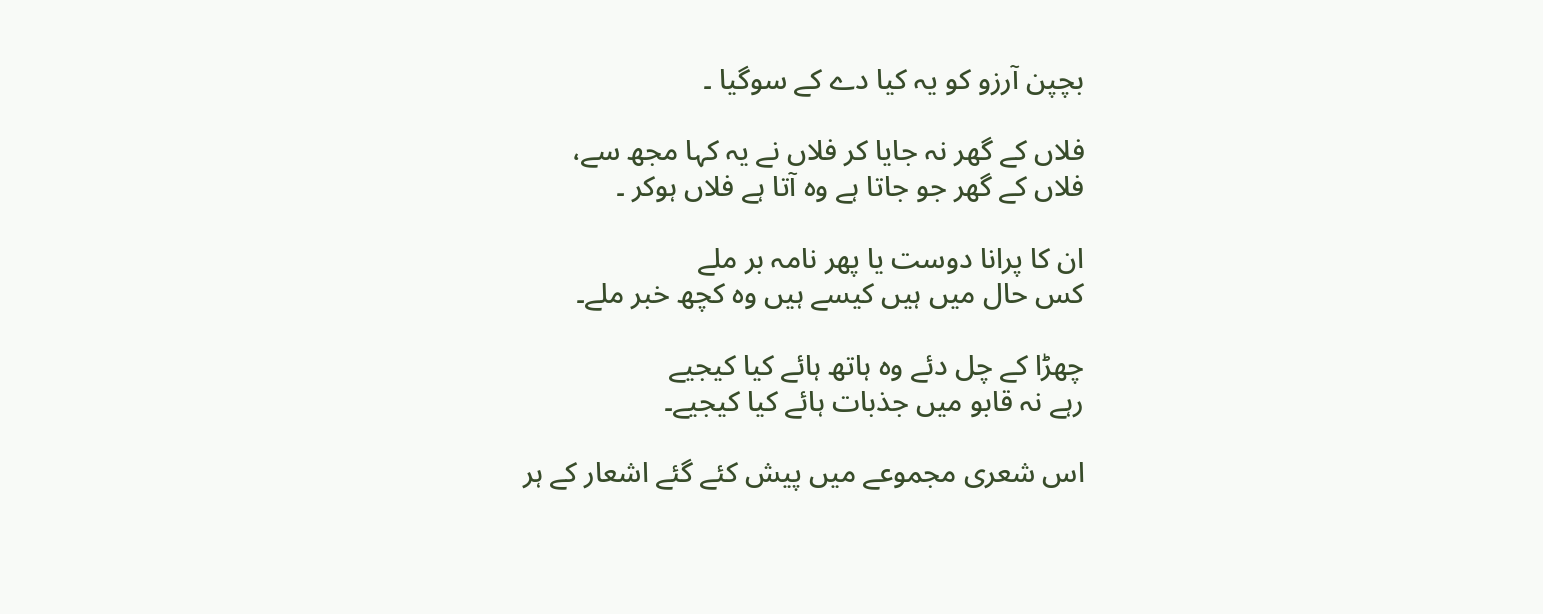بچپن آرزو کو یہ کیا دے کے سوگیا ۔

فلاں کے گھر نہ جایا کر فلاں نے یہ کہا مجھ سے،
فلاں کے گھر جو جاتا ہے وہ آتا ہے فلاں ہوکر ۔

ان کا پرانا دوست یا پھر نامہ بر ملے
کس حال میں ہیں کیسے ہیں وہ کچھ خبر ملے۔

چھڑا کے چل دئے وہ ہاتھ ہائے کیا کیجیے
رہے نہ قابو میں جذبات ہائے کیا کیجیے۔

اس شعری مجموعے میں پیش کئے گئے اشعار کے ہر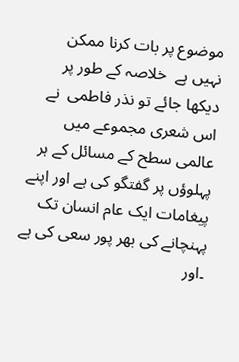موضوع پر بات کرنا ممکن نہیں ہے  خلاصہ کے طور پر دیکھا جائے تو نذر فاطمی  نے اس شعری مجموعے میں عالمی سطح کے مسائل کے ہر پہلوؤں پر گفتگو کی ہے اور اپنے پیغامات ایک عام انسان تک پہنچانے کی بھر پور سعی کی ہے ۔اور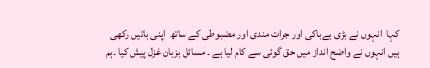کہا  انہوں نے بڑی بےباکی اور جرات مندی اور مضبوطی کے ساتھ  اپنی باتیں رکھی ہیں انہوں نے واضح انداز میں حق گوئی سے کام لیا ہے ۔ مسائل بزبان غزل پیش کیا ۔ہم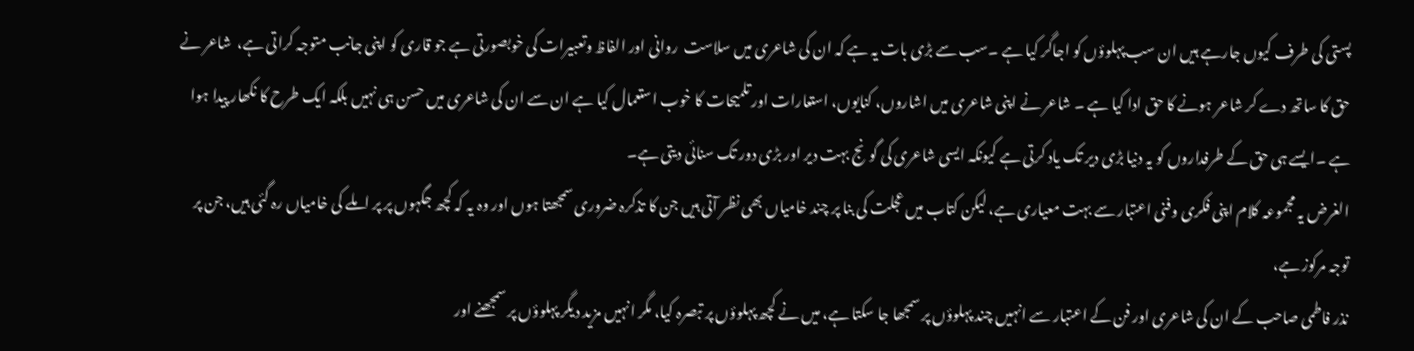پستی کی طرف کیوں جارہے ہیں ان سب پہلوؤں کو اجاگر کیا ہے ۔سب سے بڑی بات یہ ہے کہ ان کی شاعری میں سلاست  روانی اور الفاظ وتعبیرات کی خوبصورتی ہے جو قاری کو اپنی جانب متوجہ کراتی ہے،  شاعر نے حق کا ساتھ دے کر شاعر ہونے کا حق ادا کیا ہے ۔ شاعر نے اپنی شاعری میں اشاروں، کنایوں، استعارات اور تلمیحات کا خوب استعمال کیا ہے ان سے ان کی شاعری میں حسن ہی نہیں بلکہ ایک طرح کا نکھار پیدا ہوا ہے ۔ایسے ہی حق کے طرفداروں کو یہ دنیا بڑی دیر تک یاد کرتی ہے کیونکہ ایسی شاعری کی گونج بہت دیر اور بڑی دور تک سنائی دیتی ہے۔
الغرض یہ مجموعہ کلام اپنی فکری وفنی اعتبار سے بہت معیاری ہے، لیکن کتاب میں عجلت کی بنا پر چند خامیاں بھی نظر آتی ہیں جن کا تذکرہ ضروری سمجھتا ہوں اور وہ یہ کہ کچھ جگہوں پر پر املے کی خامیاں رہ گئی ہیں، جن پر توجہ مرکوز ہے،
نذر فاطمی صاحب کے ان کی شاعری اور فن کے اعتبار سے انہیں چند پہلوؤں پر سمجھا جا سکتا ہے، میں نے کچھ پہلوؤں پر تبصرہ کیا، مگر انہیں مزید دیگر پہلوؤں پر سمجھنے اور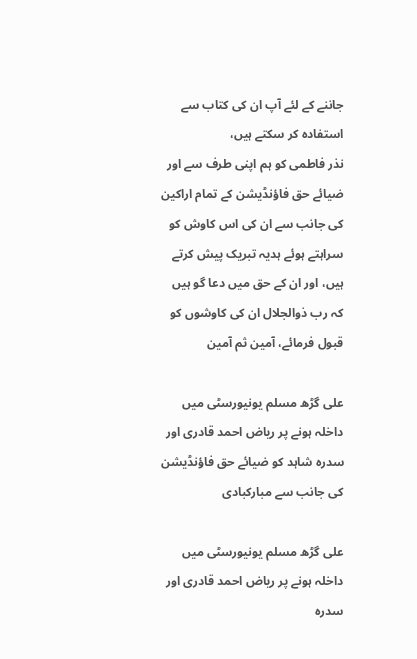جاننے کے لئے آپ ان کی کتاب سے استفادہ کر سکتے ہیں،
نذر فاطمی کو ہم اپنی طرف سے اور ضیائے حق فاؤنڈیشن کے تمام اراکین کی جانب سے ان کی اس کاوش کو سراہتے ہوئے ہدیہ تبریک پیش کرتے ہیں، اور ان کے حق میں دعا گو ہیں کہ رب ذوالجلال ان کی کاوشوں کو قبول فرمائے، آمین ثم آمین

علی گڑھ مسلم یونیورسٹی میں داخلہ ہونے پر ریاض احمد قادری اور سدرہ شاہد کو ضیائے حق فاؤنڈیشن کی جانب سے مبارکبادی

علی گڑھ مسلم یونیورسٹی میں داخلہ ہونے پر ریاض احمد قادری اور سدرہ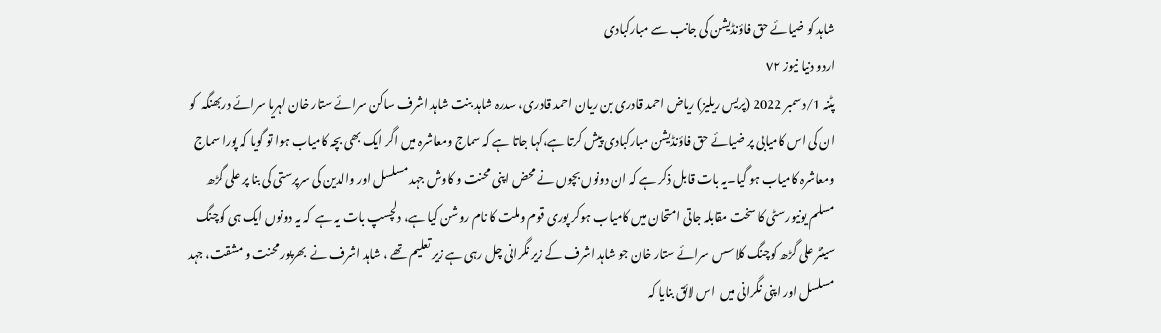شاہد کو ضیائے حق فاؤنڈیشن کی جانب سے مبارکبادی
اردو دنیا نیوز ٧٢
پٹنہ 1/دسمبر 2022 (پریس ریلیز) ریاض احمد قادری بن ریان احمد قادری، سدرہ شاہد بنت شاہد اشرف ساکن سرائے ستار خان لہریا سرائے دربھنگہ  کو ان کی اس کامیابی پر ضیائے حق فاؤنڈیشن مبارکبادی پیش کرتا ہے،کہا جاتا ہے کہ سماج ومعاشرہ میں اگر ایک بھی بچہ کامیاب ہوا تو گویا کہ پورا سماج ومعاشرہ کامیاب ہو گیا۔یہ بات قابل ذکر ہے کہ ان دونوں بچوں نے محض اپنی محنت و کاوش جہد مسلسل اور والدین کی سرپرستی کی بنا پر علی گڑھ مسلم یونیورسٹی کا سخت مقابلہ جاتی امتحان میں کامیاب ہوکر پوری قوم وملت کا نام روشن کیا ہے، دلچسپ بات یہ ہے  کہ یہ دونوں ایک ہی کوچنگ سینٹر علی گڑھ کوچنگ کلاسس سرائے ستار خان جو شاہد اشرف کے زیر نگرانی چل رہی ہے زیر تعلیم تھے ، شاہد اشرف نے  بھرپور محنت و مشقت، جہد مسلسل اور اپنی نگرانی میں  اس لائق بنایا کہ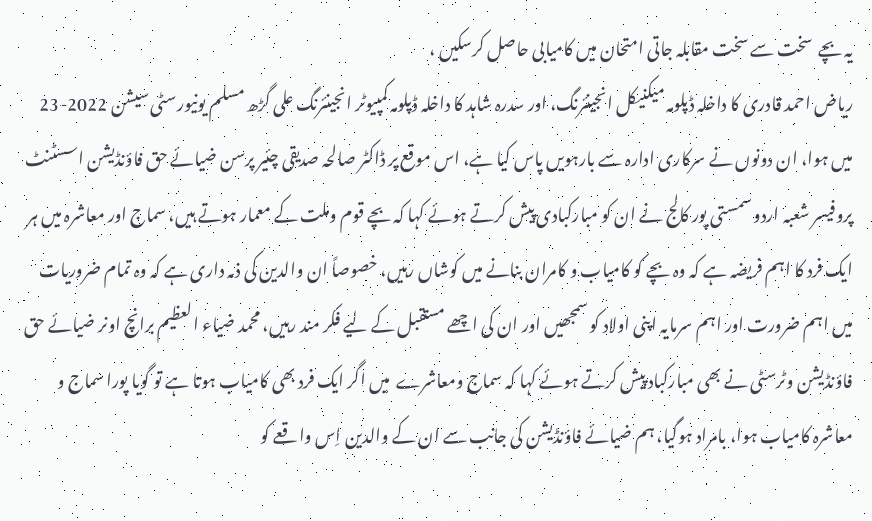یہ بچے  سخت سے سخت مقابلہ جاتی امتحان میں کامیابی حاصل کرسکیں ،
ریاض احمد قادری کا داخلہ ڈپلومہ میکنیکل انجینئرنگ، اور سدرہ شاہد کا داخلہ ڈپلومہ کمپیوٹر انجینئرنگ علی گڑھ مسلم یونیورسٹی سیشن 2022-23 میں ہوا، ان دونوں نے سرکاری ادارہ سے بارہویں پاس کیا ہے، اس موقع پر ڈاکٹر صالحہ صدیقی چئیر پرسن ضیائے حق فاؤنڈیشن اسسٹنٹ پروفیسر شعبہ اردو سمستی پور کالج نے ان کو مبارکبادی پیش کرتے ہوئے کہا کہ بچے قوم وملت کے معمار ہوتے ہیں، سماج اور معاشرہ میں ہر ایک فرد کا اہم فریضہ ہے کہ وہ بچے کو کامیاب و کامران بنانے میں کوشاں رہیں، خصوصاً ان والدین کی ذمہ داری ہے کہ وہ تمام ضروریات میں اہم ضرورت اور اہم سرمایہ اپنی اولاد کو سمجھیں اور ان کی اچھے مستقبل کے لیے فکر مند رہیں، محمد ضیاء العظیم برانچ اونر ضیائے حق فاؤنڈیشن وٹرسٹی نے بھی مبارکباد پیش کرتے ہوئے کہا کہ سماج ومعاشرے  میں اگر ایک فرد بھی کامیاب ہوتا ہے تو گویا پورا سماج و معاشرہ کامیاب ہوا، بامراد ہوگیا، ہم ضیائے فاؤنڈیشن کی جانب سے ان کے والدین اِس واقعے کو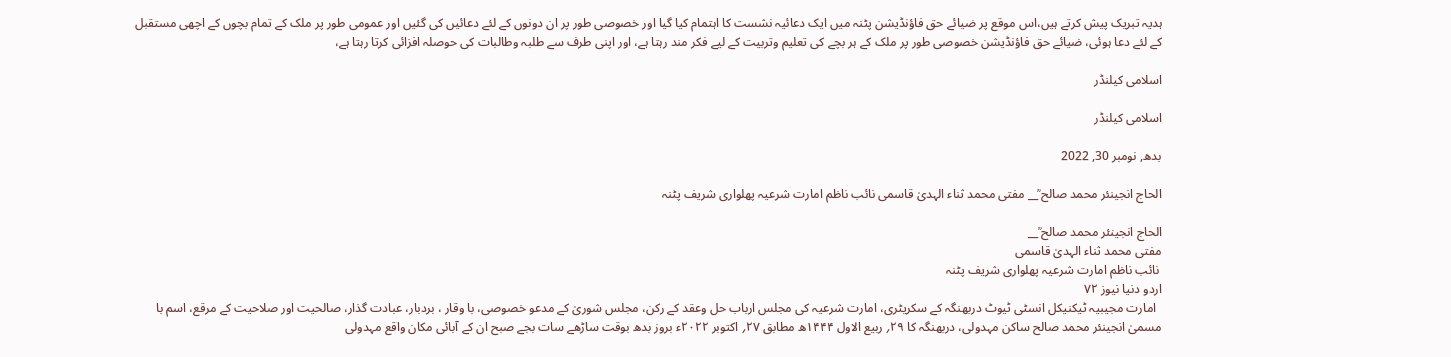ہدیہ تبریک پیش کرتے ہیں،اس موقع پر ضیائے حق فاؤنڈیشن پٹنہ میں ایک دعائیہ نشست کا اہتمام کیا گیا اور خصوصی طور پر ان دونوں کے لئے دعائیں کی گئیں اور عمومی طور پر ملک کے تمام بچوں کے اچھی مستقبل کے لئے دعا ہوئی، ضیائے حق فاؤنڈیشن خصوصی طور پر ملک کے ہر بچے کی تعلیم وتربیت کے لیے فکر مند رہتا ہے، اور اپنی طرف سے طلبہ وطالبات کی حوصلہ افزائی کرتا رہتا ہے،

اسلامی کیلنڈر

اسلامی کیلنڈر

بدھ, نومبر 30, 2022

الحاج انجینئر محمد صالح ؒ__ مفتی محمد ثناء الہدیٰ قاسمی نائب ناظم امارت شرعیہ پھلواری شریف پٹنہ

الحاج انجینئر محمد صالح ؒ__
مفتی محمد ثناء الہدیٰ قاسمی
 نائب ناظم امارت شرعیہ پھلواری شریف پٹنہ
اردو دنیا نیوز ٧٢
  امارت مجیبیہ ٹیکنیکل انسٹی ٹیوٹ دربھنگہ کے سکریٹری، امارت شرعیہ کی مجلس ارباب حل وعقد کے رکن، مجلس شوریٰ کے مدعو خصوصی، با وقار ، بردبار، عبادت گذار، صالحیت اور صلاحیت کے مرقع، اسم با مسمیٰ انجینئر محمد صالح ساکن مہدولی، دربھنگہ کا ۲۹؍ ربیع الاول ۱۴۴۴ھ مطابق ۲۷؍ اکتوبر ۲۰۲۲ء بروز بدھ بوقت ساڑھے سات بجے صبح ان کے آبائی مکان واقع مہدولی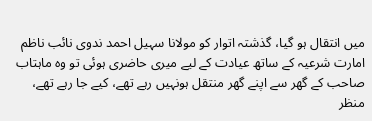میں انتقال ہو گیا، گذشتہ اتوار کو مولانا سہیل احمد ندوی نائب ناظم امارت شرعیہ کے ساتھ عیادت کے لیے میری حاضری ہوئی تو وہ ماہتاب صاحب کے گھر سے اپنے گھر منتقل ہونہیں رہے تھے، کیے جا رہے تھے، منظر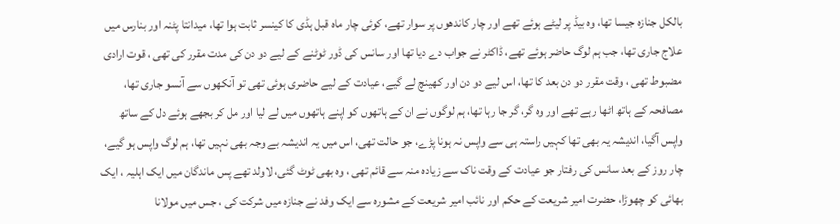بالکل جنازہ جیسا تھا، وہ بیڈ پر لیٹے ہوئے تھے اور چار کاندھوں پر سوار تھے، کوئی چار ماہ قبل ہڈی کا کینسر ثابت ہوا تھا، میدانتا پٹنہ اور بنارس میں علاج جاری تھا، جب ہم لوگ حاضر ہوئے تھے، ڈاکٹر نے جواب دے دیا تھا اور سانس کی ڈور ٹوٹنے کے لیے دو دن کی مدت مقرر کی تھی ، قوت ارادی مضبوط تھی ، وقت مقرر دو دن بعد کا تھا، اس لیے دو دن اور کھینچ لے گیے، عیادت کے لیے حاضری ہوئی تھی تو آنکھوں سے آنسو جاری تھا، مصافحہ کے ہاتھ اٹھا رہے تھے اور وہ گر، گر جا رہا تھا، ہم لوگوں نے ان کے ہاتھوں کو اپنے ہاتھوں میں لے لیا اور مل کر بجھے ہوئے دل کے ساتھ واپس آگیا، اندیشہ یہ بھی تھا کہیں راستہ ہی سے واپس نہ ہونا پڑے، جو حالت تھی، اس میں یہ اندیشہ بے وجہ بھی نہیں تھا، ہم لوگ واپس ہو گیے، چار روز کے بعد سانس کی رفتار جو عیادت کے وقت ناک سے زیادہ منہ سے قائم تھی ، وہ بھی ٹوٹ گئی، لاولد تھے پس ماندگان میں ایک اہلیہ ، ایک بھائی کو چھوڑا، حضرت امیر شریعت کے حکم اور نائب امیر شریعت کے مشورہ سے ایک وفد نے جنازہ میں شرکت کی ، جس میں مولانا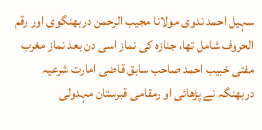سہیل احمد ندوی مولانا مجیب الرحمن دربھنگوی اور رقم الحروف شامل تھا، جنازہ کی نماز اسی دن بعد نماز مغرب مفتی خبیب احمد صاحب سابق قاضی امارت شرعیہ دربھنگہ نے پڑھائی او رمقامی قبرستان مہدولی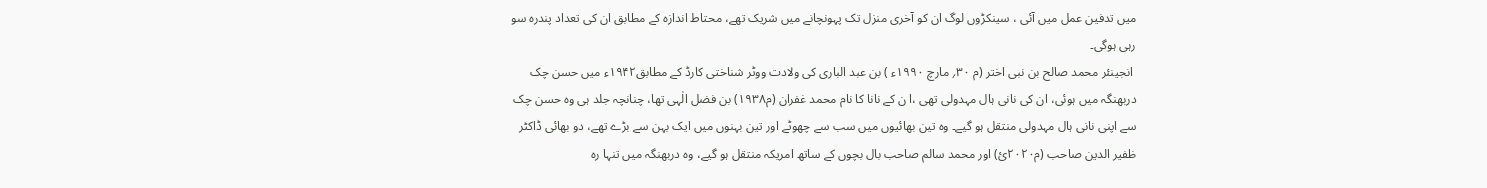میں تدفین عمل میں آئی ، سینکڑوں لوگ ان کو آخری منزل تک پہونچانے میں شریک تھے، محتاط اندازہ کے مطابق ان کی تعداد پندرہ سو رہی ہوگی۔
 انجینئر محمد صالح بن نبی اختر (م ۳۰؍ مارچ ۱۹۹۰ء ) بن عبد الباری کی ولادت ووٹر شناختی کارڈ کے مطابق۱۹۴۲ء میں حسن چک دربھنگہ میں ہوئی، ان کی نانی ہال مہدولی تھی ،ا ن کے نانا کا نام محمد غفران (م۱۹۳۸) بن فضل الٰہی تھا، چنانچہ جلد ہی وہ حسن چک سے اپنی نانی ہال مہدولی منتقل ہو گیے۔ وہ تین بھائیوں میں سب سے چھوٹے اور تین بہنوں میں ایک بہن سے بڑے تھے، دو بھائی ڈاکٹر ظفیر الدین صاحب (م۲۰۲۰ئ) اور محمد سالم صاحب بال بچوں کے ساتھ امریکہ منتقل ہو گیے، وہ دربھنگہ میں تنہا رہ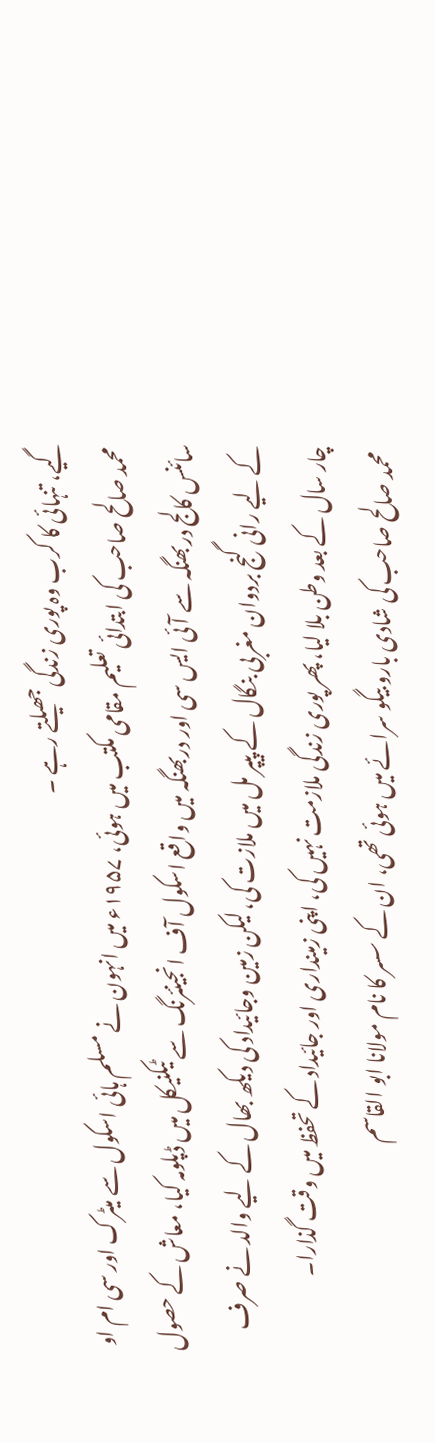گیے، تنہائی کا کرب وہ پوری زندگی جھیلتے رہے ۔
 محمد صالح صاحب کی ابتدائی تعلیم مقامی مکتب میں ہوئی، ۱۹۵۷ء میں انہون نے مسلم ہائی اسکول سے میٹرک اور سی ام او سائنس کالج دربھنگہ سے آئی ایس سی اور دربھنگہ میں واقع اسکول آف انجینئرنگ سے ٹیکنیکل میں ڈپلومہ کیا، معاش کے حصول کے لیے رانی گنج بردوان مغربی بنگال کے پیپر مل میں ملازت کی، لیکن زمین وجائیداد کی دیکھ بھال کے لیے والد نے صرف چار سال کے بعد وطن بلا لیا، پھر پوری زندگی ملازمت نہیں کی، اپنی زمینداری اور جائیداد کے تحفظ میں وقت گذارا۔
 محمد صالح صاحب کی شادی بارو بیگو سرائے میں ہوئی تھی، ان کے سسر کا نام مولانا ابو القاسم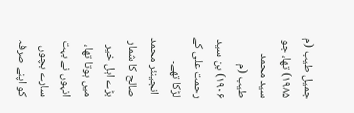جمیل طیب (م ۱۹۸۵) تھا، جو سید محمد طیب (م ۱۹۰۶) بن سید رحمت علی کے لڑکا تھے۔
 انجینئر محمد صالح کا شمار بڑے اہل خیر میں ہوتا تھا، انہوں نے بہت سارے بچوں کو اپنے صرفہ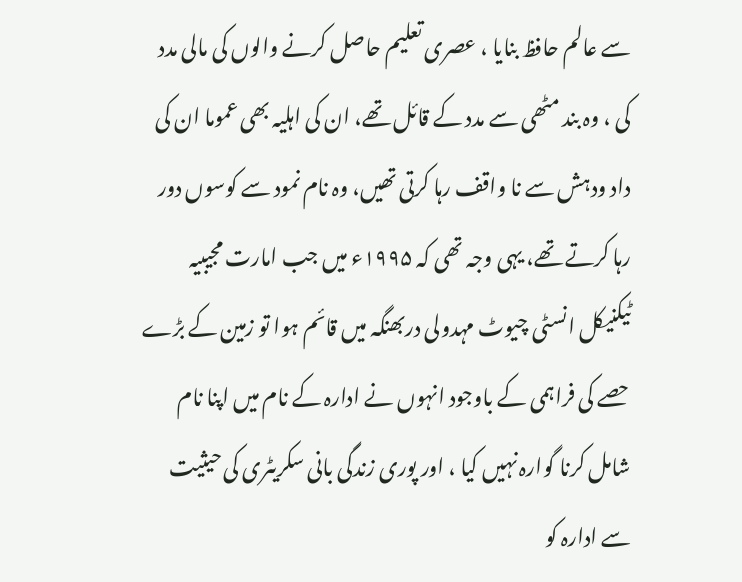سے عالم حافظ بنایا ، عصری تعلیم حاصل کرنے والوں کی مالی مدد کی ، وہ بند مٹھی سے مدد کے قائل تھے، ان کی اہلیہ بھی عموما ان کی داد ودہش سے نا واقف رہا کرتی تھیں، وہ نام نمود سے کوسوں دور رہا کرتے تھے، یہی وجہ تھی کہ ۱۹۹۵ء میں جب امارت مجیبیہ ٹیکنیکل انسٹی چیوٹ مہدولی دربھنگہ میں قائم ہوا تو زمین کے بڑے حصے کی فراہمی کے باوجود انہوں نے ادارہ کے نام میں اپنا نام شامل کرنا گوارہ نہیں کیا ، اور پوری زندگی بانی سکریٹری کی حیثیت سے ادارہ کو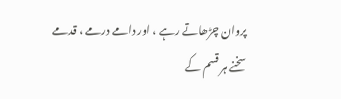پروان چڑھاتے رہے ، اور دامے درمے ، قدمے سخنے ہر قسم کے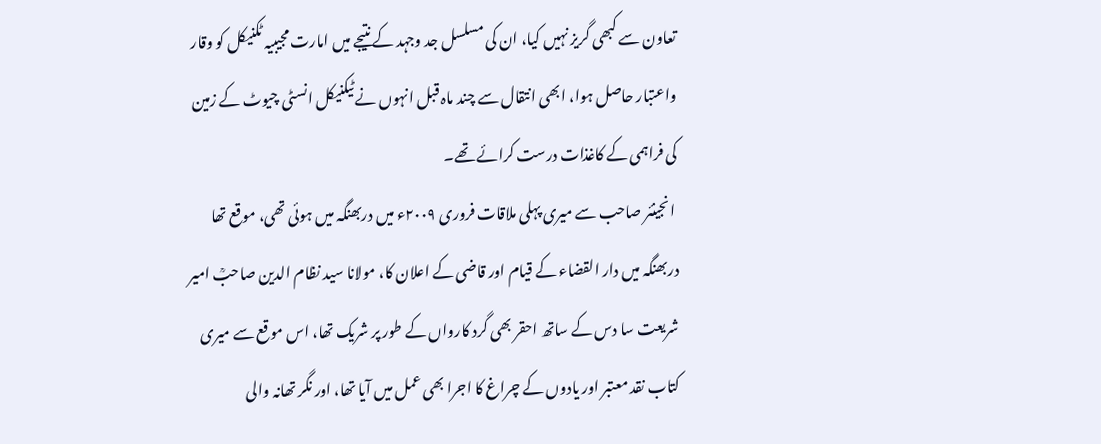تعاون سے کبھی گریز نہیں کیا، ان کی مسلسل جد وجہد کے نتیجے میں امارت مجیبیہ ٹکنیکل کو وقار واعتبار حاصل ہوا، ابھی انتقال سے چند ماہ قبل انہوں نے ٹیکنیکل انسٹی چیوٹ کے زمین کی فراہمی کے کاغذات درست کرائے تھے۔
 انجینئر صاحب سے میری پہلی ملاقات فروری ۲۰۰۹ء میں دربھنگہ میں ہوئی تھی، موقع تھا دربھنگہ میں دار القضاء کے قیام اور قاضی کے اعلان کا، مولانا سید نظام الدین صاحبؒ امیر شریعت سا دس کے ساتھ احقر بھی گرد کارواں کے طور پر شریک تھا، اس موقع سے میری کتاب نقد معتبر اور یادوں کے چراغ کا اجرا بھی عمل میں آیا تھا، اور نگر تھانہ والی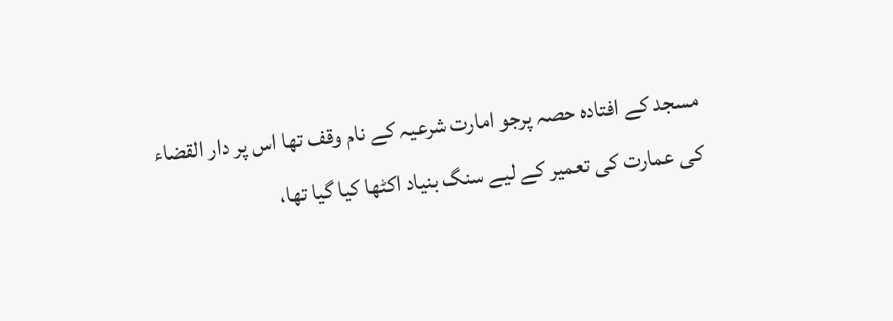مسجد کے افتادہ حصہ پرجو امارت شرعیہ کے نام وقف تھا اس پر دار القضاء کی عمارت کی تعمیر کے لیے سنگ بنیاد اکٹھا کیا گیا تھا،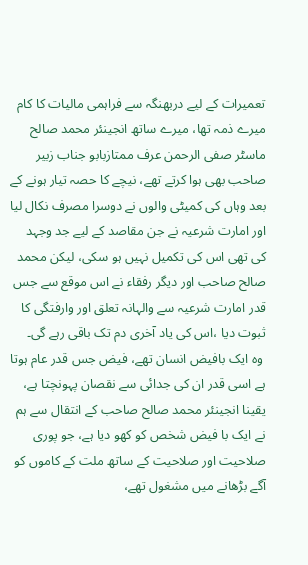تعمیرات کے لیے دربھنگہ سے فراہمی مالیات کا کام میرے ذمہ تھا، میرے ساتھ انجینئر محمد صالح ماسٹر صفی الرحمن عرف ممتازبابو جناب زبیر صاحب بھی ہوا کرتے تھے، نیچے کا حصہ تیار ہونے کے بعد وہاں کی کمیٹی والوں نے دوسرا مصرف نکال لیا اور امارت شرعیہ نے جن مقاصد کے لیے جد وجہد کی تھی اس کی تکمیل نہیں ہو سکی، لیکن محمد صالح صاحب اور دیگر رفقاء نے اس موقع سے جس قدر امارت شرعیہ سے والہانہ تعلق اور وارفتگی کا ثبوت دیا ،اس کی یاد آخری دم تک باقی رہے گی۔
 وہ ایک بافیض انسان تھے، فیض جس قدر عام ہوتا ہے اسی قدر ان کی جدائی سے نقصان پہونچتا ہے، یقینا انجینئر محمد صالح صاحب کے انتقال سے ہم نے ایک با فیض شخص کو کھو دیا ہے، جو پوری صلاحیت اور صلاحیت کے ساتھ ملت کے کاموں کو آگے بڑھانے میں مشغول تھے،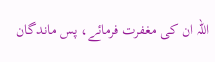اللہ ان کی مغفرت فرمائے، پس ماندگان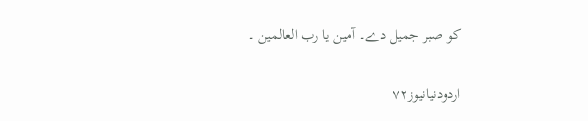کو صبر جمیل دے۔ آمین یا رب العالمین ۔

اردودنیانیوز۷۲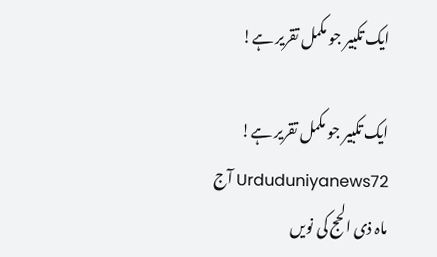ایک تکبیر جو مکمل تقریر ہے!

ایک تکبیر جو مکمل تقریر ہے!                   Urduduniyanews72 آج ماہ ذی الحج کی نویں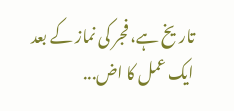تاریخ ہے، فجر کی نماز کے بعد ایک عمل کا اض...